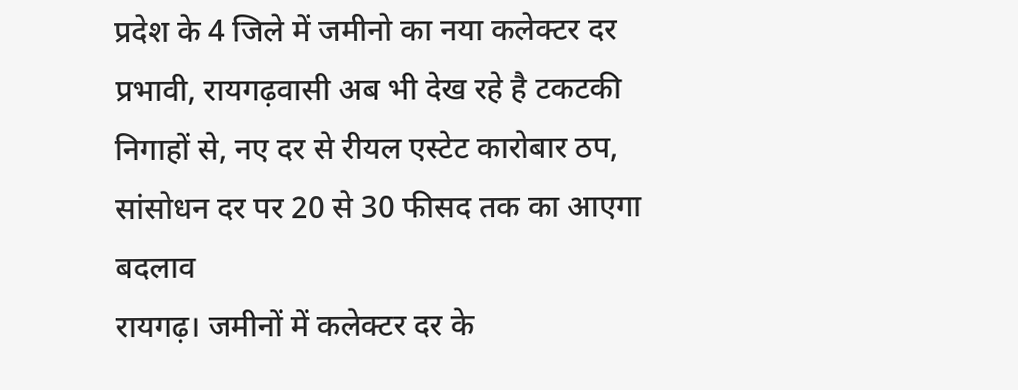प्रदेश के 4 जिले में जमीनो का नया कलेक्टर दर प्रभावी, रायगढ़वासी अब भी देख रहे है टकटकी निगाहों से, नए दर से रीयल एस्टेट कारोबार ठप, सांसोधन दर पर 20 से 30 फीसद तक का आएगा बदलाव
रायगढ़। जमीनों में कलेक्टर दर के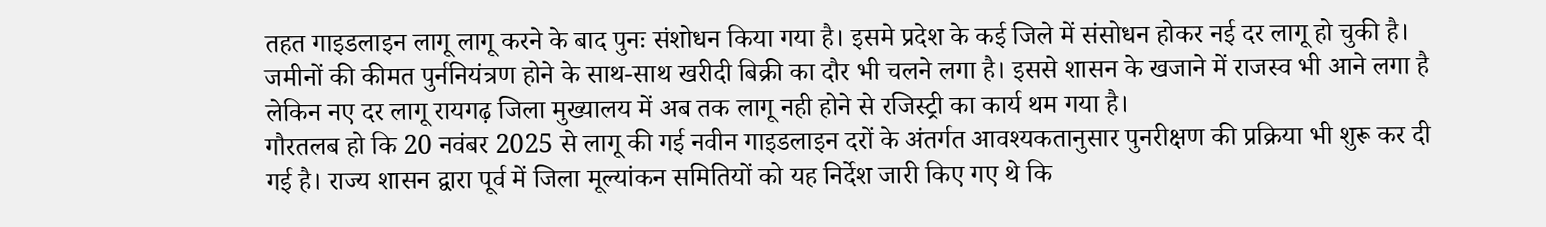तहत गाइडलाइन लागू लागू करने के बाद पुनः संशोधन किया गया है। इसमे प्रदेश के कई जिले में संसोधन होकर नई दर लागू हो चुकी है। जमीनों की कीमत पुर्ननियंत्रण होने के साथ-साथ खरीदी बिक्री का दौर भी चलने लगा है। इससे शासन के खजाने में राजस्व भी आने लगा है लेकिन नए दर लागू रायगढ़ जिला मुख्यालय में अब तक लागू नही होने से रजिस्ट्री का कार्य थम गया है।
गौरतलब हो कि 20 नवंबर 2025 से लागू की गई नवीन गाइडलाइन दरों के अंतर्गत आवश्यकतानुसार पुनरीक्षण की प्रक्रिया भी शुरू कर दी गई है। राज्य शासन द्वारा पूर्व में जिला मूल्यांकन समितियों को यह निर्देश जारी किए गए थे कि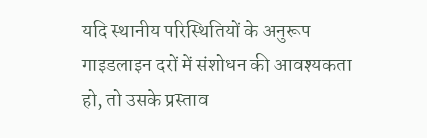यदि स्थानीय परिस्थितियों के अनुरूप गाइडलाइन दरों में संशोधन की आवश्यकता हो, तो उसके प्रस्ताव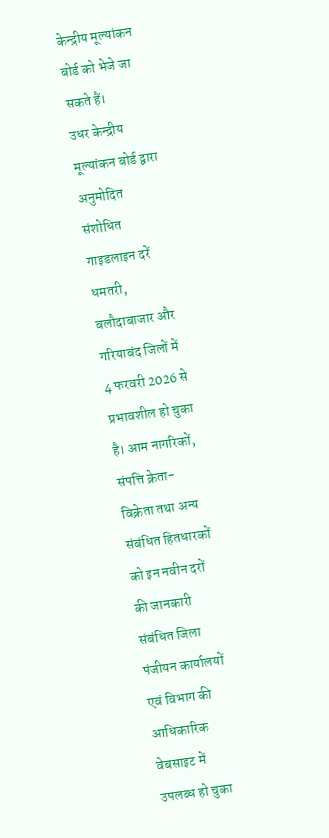केन्द्रीय मूल्यांकन बोर्ड को भेजे जा सकते हैं।
उधर केन्द्रीय मूल्यांकन बोर्ड द्वारा अनुमोदित संशोधित गाइडलाइन दरें धमतरी, बलौदाबाजार और गरियाबंद जिलों में 4 फरवरी 2026 से प्रभावशील हो चुका है। आम नागरिकों, संपत्ति क्रेता-विक्रेता तथा अन्य संबंधित हितधारकों को इन नवीन दरों की जानकारी संबंधित जिला पंजीयन कार्यालयों एवं विभाग की आधिकारिक वेबसाइट में उपलब्ध हो चुका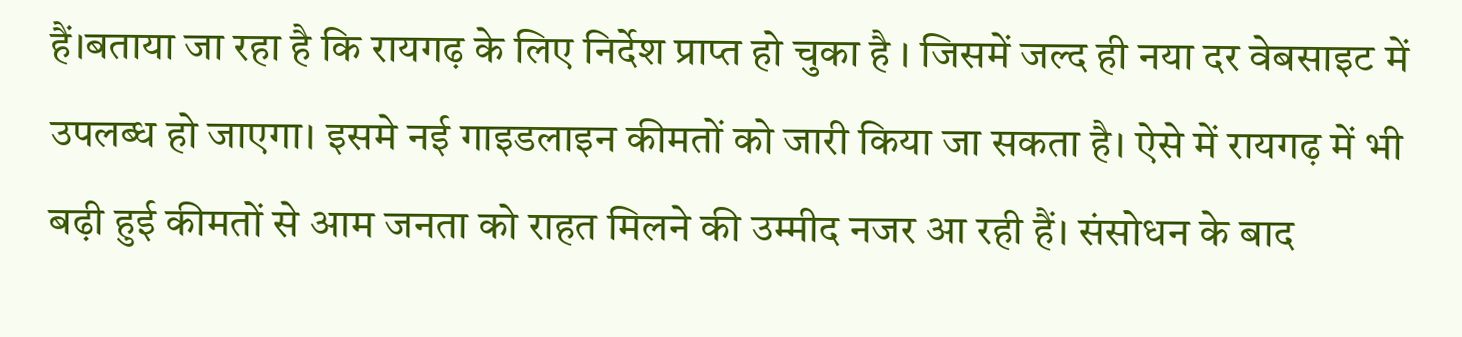हैं।बताया जा रहा है कि रायगढ़ के लिए निर्देश प्राप्त हो चुका है । जिसमें जल्द ही नया दर वेबसाइट में उपलब्ध हो जाएगा। इसमे नई गाइडलाइन कीमतों को जारी किया जा सकता है। ऐसे में रायगढ़ में भी बढ़ी हुई कीमतों से आम जनता को राहत मिलने की उम्मीद नजर आ रही हैं। संसोधन के बाद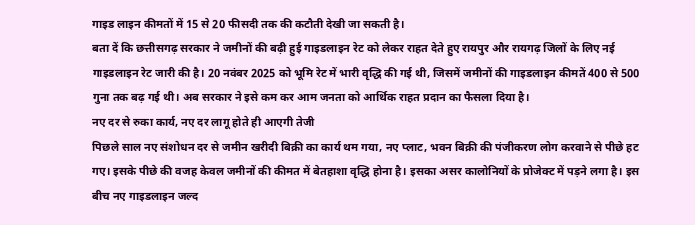गाइड लाइन कीमतों में 15 से 20 फीसदी तक की कटौती देखी जा सकती है।
बता दें कि छत्तीसगढ़ सरकार ने जमीनों की बढ़ी हुई गाइडलाइन रेट को लेकर राहत देते हुए रायपुर और रायगढ़ जिलों के लिए नई गाइडलाइन रेट जारी की है। 20 नवंबर 2025 को भूमि रेट में भारी वृद्धि की गई थी, जिसमें जमीनों की गाइडलाइन कीमतें 400 से 500 गुना तक बढ़ गई थी। अब सरकार ने इसे कम कर आम जनता को आर्थिक राहत प्रदान का फैसला दिया है।
नए दर से रुका कार्य, नए दर लागू होते ही आएगी तेजी
पिछले साल नए संशोधन दर से जमीन खरीदी बिक्री का कार्य थम गया, नए प्लाट, भवन बिक्री की पंजीकरण लोग करवाने से पीछे हट गए। इसके पीछे की वजह केवल जमीनों की कीमत में बेतहाशा वृद्धि होना है। इसका असर कालोनियों के प्रोजेक्ट में पड़ने लगा है। इस बीच नए गाइडलाइन जल्द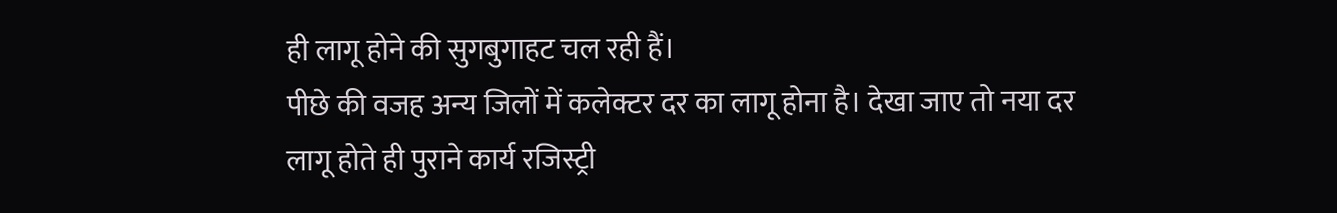ही लागू होने की सुगबुगाहट चल रही हैं।
पीछे की वजह अन्य जिलों में कलेक्टर दर का लागू होना है। देखा जाए तो नया दर लागू होते ही पुराने कार्य रजिस्ट्री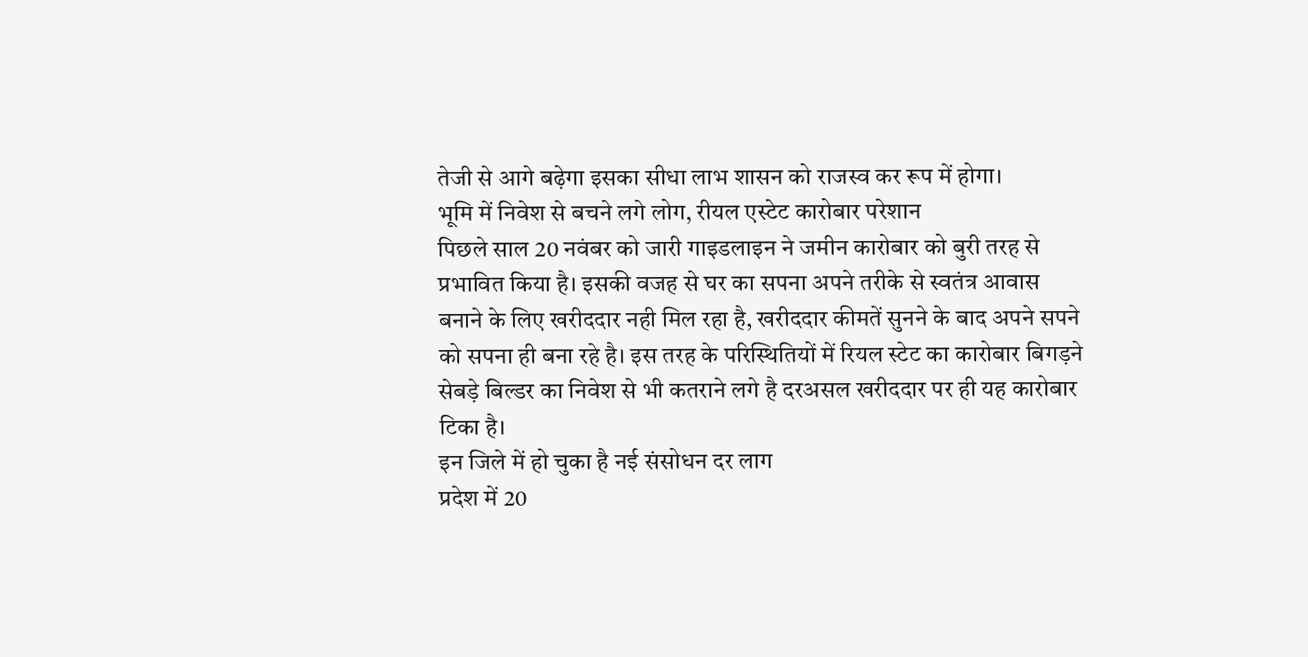तेजी से आगे बढ़ेगा इसका सीधा लाभ शासन को राजस्व कर रूप में होगा।
भूमि में निवेश से बचने लगे लोग, रीयल एस्टेट कारोबार परेशान
पिछले साल 20 नवंबर को जारी गाइडलाइन ने जमीन कारोबार को बुरी तरह से प्रभावित किया है। इसकी वजह से घर का सपना अपने तरीके से स्वतंत्र आवास बनाने के लिए खरीददार नही मिल रहा है, खरीददार कीमतें सुनने के बाद अपने सपने को सपना ही बना रहे है। इस तरह के परिस्थितियों में रियल स्टेट का कारोबार बिगड़ने सेबड़े बिल्डर का निवेश से भी कतराने लगे है दरअसल खरीददार पर ही यह कारोबार टिका है।
इन जिले में हो चुका है नई संसोधन दर लाग
प्रदेश में 20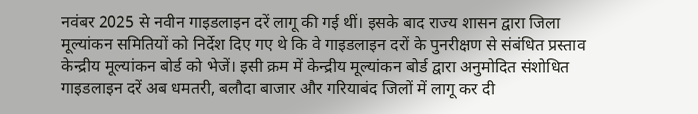नवंबर 2025 से नवीन गाइडलाइन दरें लागू की गई थीं। इसके बाद राज्य शासन द्वारा जिला मूल्यांकन समितियों को निर्देश दिए गए थे कि वे गाइडलाइन दरों के पुनरीक्षण से संबंधित प्रस्ताव केन्द्रीय मूल्यांकन बोर्ड को भेजें। इसी क्रम में केन्द्रीय मूल्यांकन बोर्ड द्वारा अनुमोदित संशोधित गाइडलाइन दरें अब धमतरी, बलौदा बाजार और गरियाबंद जिलों में लागू कर दी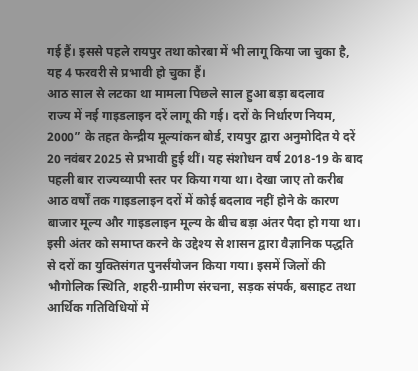गई हैं। इससे पहले रायपुर तथा कोरबा में भी लागू किया जा चुका है, यह 4 फरवरी से प्रभावी हो चुका हैं।
आठ साल से लटका था मामला पिछले साल हुआ बड़ा बदलाव
राज्य में नई गाइडलाइन दरें लागू की गई। दरों के निर्धारण नियम, 2000” के तहत केन्द्रीय मूल्यांकन बोर्ड, रायपुर द्वारा अनुमोदित ये दरें 20 नवंबर 2025 से प्रभावी हुई थीं। यह संशोधन वर्ष 2018-19 के बाद पहली बार राज्यव्यापी स्तर पर किया गया था। देखा जाए तो करीब आठ वर्षों तक गाइडलाइन दरों में कोई बदलाव नहीं होने के कारण बाजार मूल्य और गाइडलाइन मूल्य के बीच बड़ा अंतर पैदा हो गया था। इसी अंतर को समाप्त करने के उद्देश्य से शासन द्वारा वैज्ञानिक पद्धति से दरों का युक्तिसंगत पुनर्संयोजन किया गया। इसमें जिलों की भौगोलिक स्थिति, शहरी-ग्रामीण संरचना, सड़क संपर्क, बसाहट तथा आर्थिक गतिविधियों में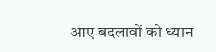आए बदलावों को ध्यान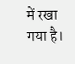में रखा गया है।